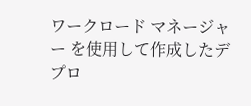ワークロード マネージャー を使用して作成したデプロ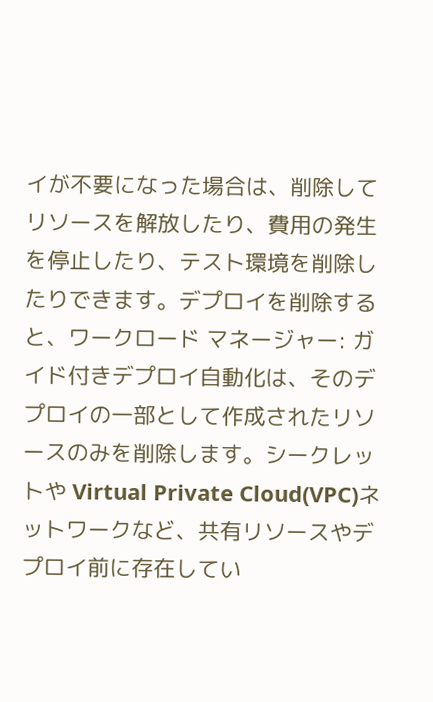イが不要になった場合は、削除してリソースを解放したり、費用の発生を停止したり、テスト環境を削除したりできます。デプロイを削除すると、ワークロード マネージャー: ガイド付きデプロイ自動化は、そのデプロイの一部として作成されたリソースのみを削除します。シークレットや Virtual Private Cloud(VPC)ネットワークなど、共有リソースやデプロイ前に存在してい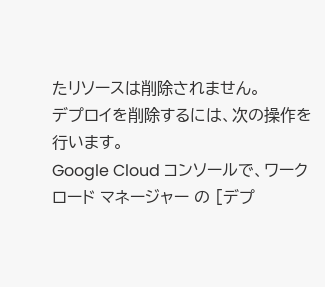たリソースは削除されません。
デプロイを削除するには、次の操作を行います。
Google Cloud コンソールで、ワークロード マネージャー の [デプ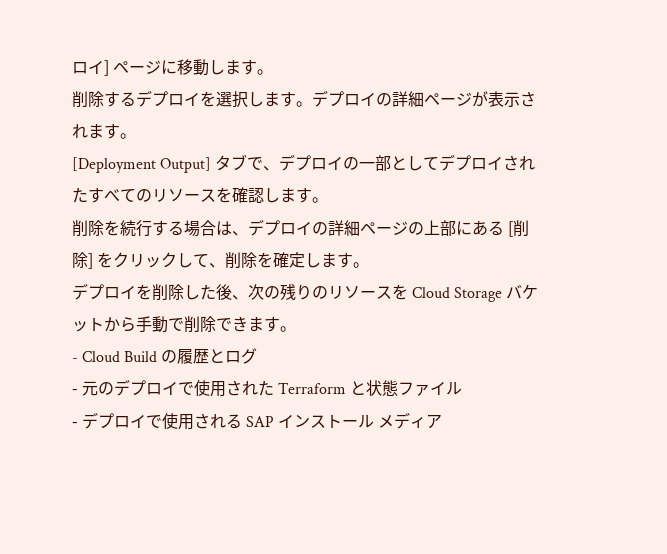ロイ] ページに移動します。
削除するデプロイを選択します。デプロイの詳細ページが表示されます。
[Deployment Output] タブで、デプロイの一部としてデプロイされたすべてのリソースを確認します。
削除を続行する場合は、デプロイの詳細ページの上部にある [削除] をクリックして、削除を確定します。
デプロイを削除した後、次の残りのリソースを Cloud Storage バケットから手動で削除できます。
- Cloud Build の履歴とログ
- 元のデプロイで使用された Terraform と状態ファイル
- デプロイで使用される SAP インストール メディア